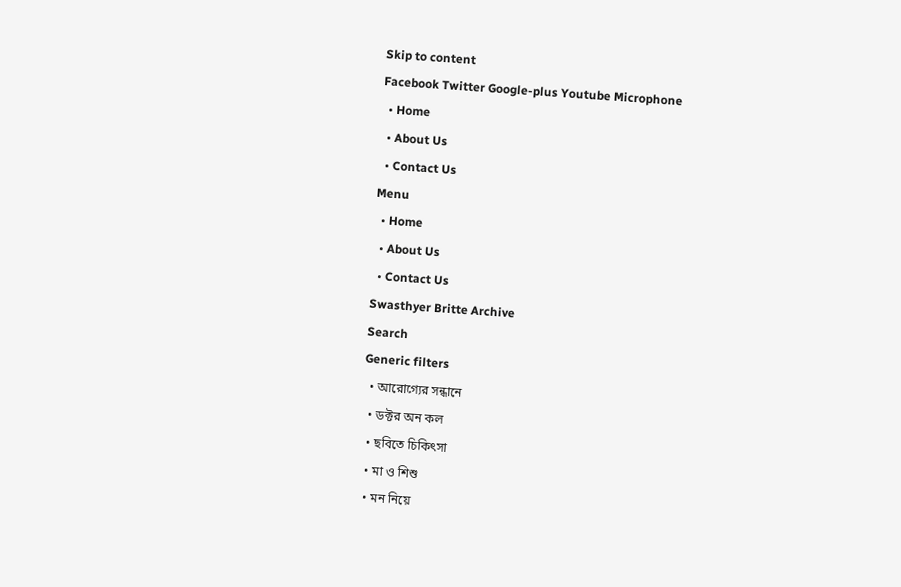Skip to content
Facebook Twitter Google-plus Youtube Microphone
  • Home
  • About Us
  • Contact Us
Menu
  • Home
  • About Us
  • Contact Us
Swasthyer Britte Archive
Search
Generic filters
  • আরোগ্যের সন্ধানে
  • ডক্টর অন কল
  • ছবিতে চিকিৎসা
  • মা ও শিশু
  • মন নিয়ে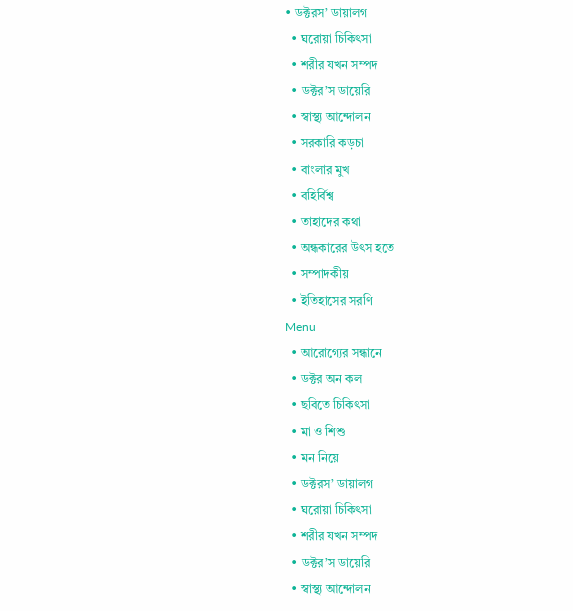• ডক্টরস’ ডায়ালগ
  • ঘরোয়া চিকিৎসা
  • শরীর যখন সম্পদ
  • ডক্টর’স ডায়েরি
  • স্বাস্থ্য আন্দোলন
  • সরকারি কড়চা
  • বাংলার মুখ
  • বহির্বিশ্ব
  • তাহাদের কথা
  • অন্ধকারের উৎস হতে
  • সম্পাদকীয়
  • ইতিহাসের সরণি
Menu
  • আরোগ্যের সন্ধানে
  • ডক্টর অন কল
  • ছবিতে চিকিৎসা
  • মা ও শিশু
  • মন নিয়ে
  • ডক্টরস’ ডায়ালগ
  • ঘরোয়া চিকিৎসা
  • শরীর যখন সম্পদ
  • ডক্টর’স ডায়েরি
  • স্বাস্থ্য আন্দোলন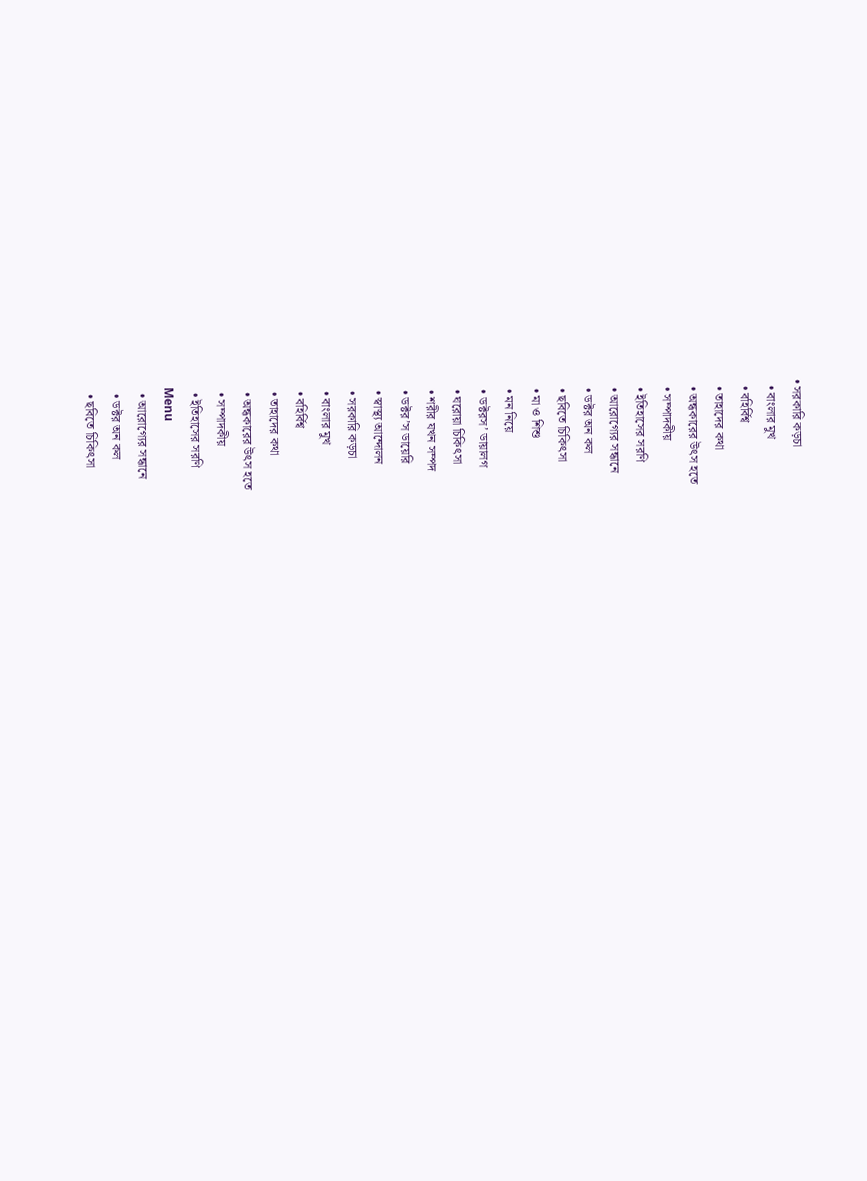• সরকারি কড়চা
  • বাংলার মুখ
  • বহির্বিশ্ব
  • তাহাদের কথা
  • অন্ধকারের উৎস হতে
  • সম্পাদকীয়
  • ইতিহাসের সরণি
  • আরোগ্যের সন্ধানে
  • ডক্টর অন কল
  • ছবিতে চিকিৎসা
  • মা ও শিশু
  • মন নিয়ে
  • ডক্টরস’ ডায়ালগ
  • ঘরোয়া চিকিৎসা
  • শরীর যখন সম্পদ
  • ডক্টর’স ডায়েরি
  • স্বাস্থ্য আন্দোলন
  • সরকারি কড়চা
  • বাংলার মুখ
  • বহির্বিশ্ব
  • তাহাদের কথা
  • অন্ধকারের উৎস হতে
  • সম্পাদকীয়
  • ইতিহাসের সরণি
Menu
  • আরোগ্যের সন্ধানে
  • ডক্টর অন কল
  • ছবিতে চিকিৎসা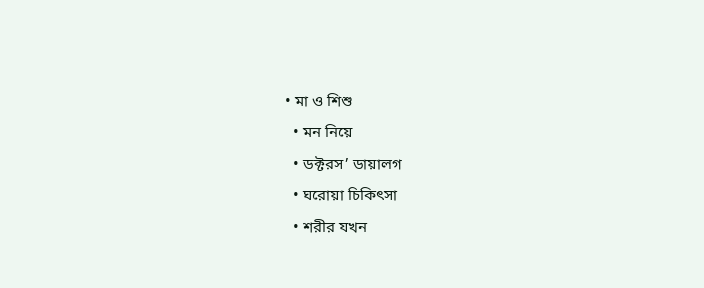• মা ও শিশু
  • মন নিয়ে
  • ডক্টরস’ ডায়ালগ
  • ঘরোয়া চিকিৎসা
  • শরীর যখন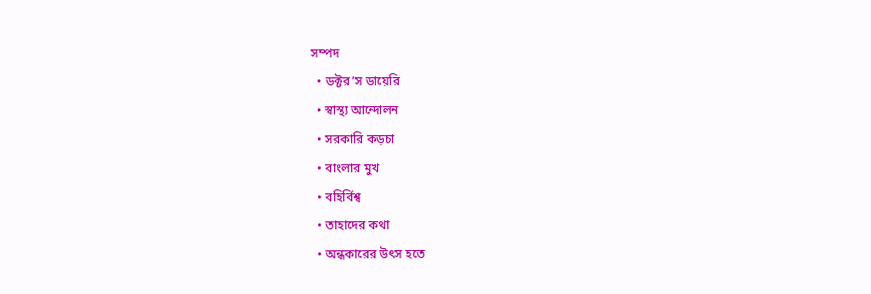সম্পদ
  • ডক্টর’স ডায়েরি
  • স্বাস্থ্য আন্দোলন
  • সরকারি কড়চা
  • বাংলার মুখ
  • বহির্বিশ্ব
  • তাহাদের কথা
  • অন্ধকারের উৎস হতে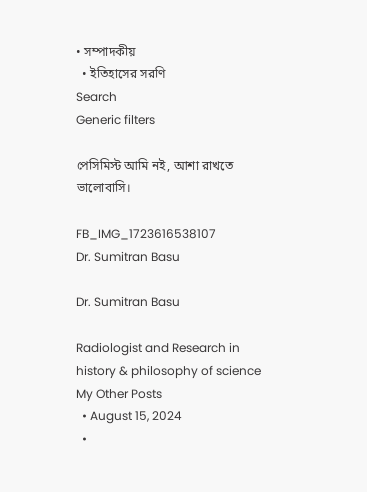• সম্পাদকীয়
  • ইতিহাসের সরণি
Search
Generic filters

পেসিমিস্ট আমি নই, আশা রাখতে ভালোবাসি।

FB_IMG_1723616538107
Dr. Sumitran Basu

Dr. Sumitran Basu

Radiologist and Research in history & philosophy of science
My Other Posts
  • August 15, 2024
  •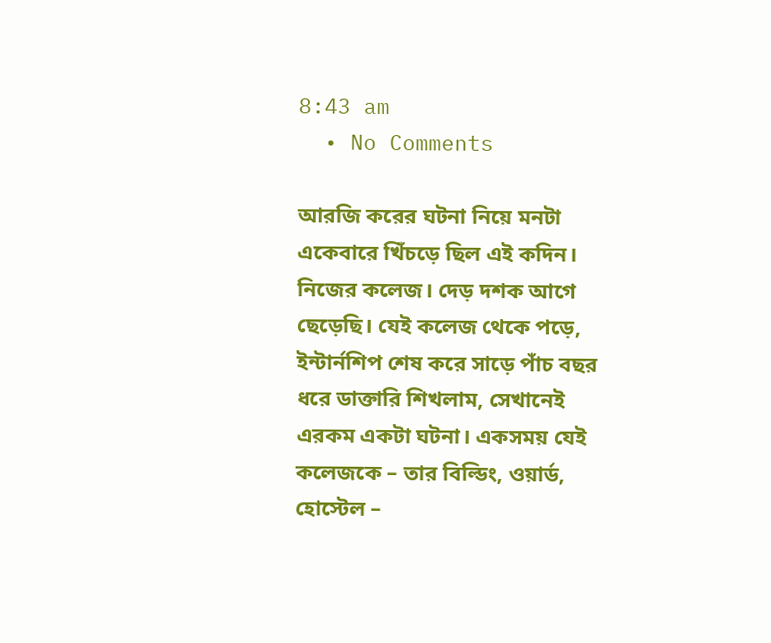8:43 am
  • No Comments

আরজি করের ঘটনা নিয়ে মনটা একেবারে খিঁচড়ে ছিল এই কদিন। নিজের কলেজ। দেড় দশক আগে ছেড়েছি। যেই কলেজ থেকে পড়ে, ইন্টার্নশিপ শেষ করে সাড়ে পাঁচ বছর ধরে ডাক্তারি শিখলাম, সেখানেই এরকম একটা ঘটনা। একসময় যেই কলেজকে – তার বিল্ডিং, ওয়ার্ড, হোস্টেল –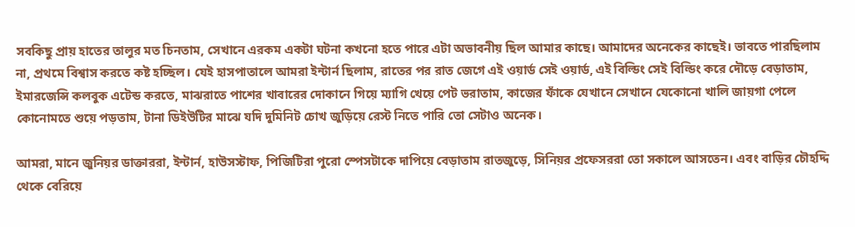সবকিছু প্রায় হাতের তালুর মত চিনতাম, সেখানে এরকম একটা ঘটনা কখনো হতে পারে এটা অভাবনীয় ছিল আমার কাছে। আমাদের অনেকের কাছেই। ভাবতে পারছিলাম না, প্রথমে বিশ্বাস করতে কষ্ট হচ্ছিল। যেই হাসপাতালে আমরা ইন্টার্ন ছিলাম, রাতের পর রাত জেগে এই ওয়ার্ড সেই ওয়ার্ড, এই বিল্ডিং সেই বিল্ডিং করে দৌড়ে বেড়াতাম, ইমারজেন্সি কলবুক এটেন্ড করতে, মাঝরাতে পাশের খাবারের দোকানে গিয়ে ম্যাগি খেয়ে পেট ভরাতাম, কাজের ফাঁকে যেখানে সেখানে যেকোনো খালি জায়গা পেলে কোনোমতে শুয়ে পড়তাম, টানা ডিইউটির মাঝে যদি দুমিনিট চোখ জুড়িয়ে রেস্ট নিতে পারি তো সেটাও অনেক।

আমরা, মানে জুনিয়র ডাক্তাররা, ইন্টার্ন, হাউসস্টাফ, পিজিটিরা পুরো স্পেসটাকে দাপিয়ে বেড়াতাম রাতজুড়ে, সিনিয়র প্রফেসররা তো সকালে আসতেন। এবং বাড়ির চৌহদ্দি থেকে বেরিয়ে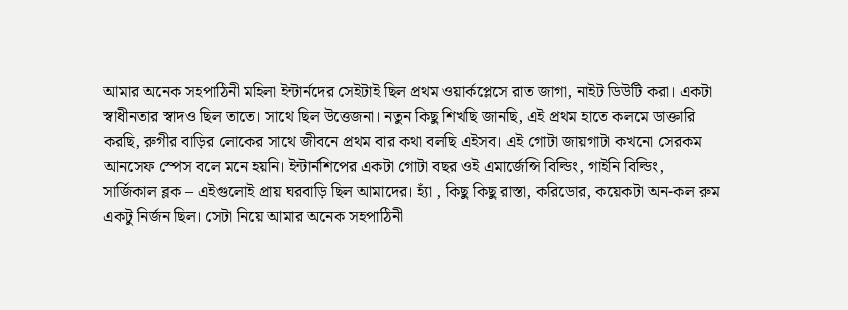আমার অনেক সহপাঠিনী মহিলা ইন্টার্নদের সেইটাই ছিল প্রথম ওয়ার্কপ্লেসে রাত জাগা, নাইট ডিউটি করা। একটা স্বাধীনতার স্বাদও ছিল তাতে। সাথে ছিল উত্তেজনা। নতুন কিছু শিখছি জানছি, এই প্রথম হাতে কলমে ডাক্তারি করছি, রুগীর বাড়ির লোকের সাথে জীবনে প্রথম বার কথা বলছি এইসব। এই গোটা জায়গাটা কখনো সেরকম আনসেফ স্পেস বলে মনে হয়নি। ইন্টার্নশিপের একটা গোটা বছর ওই এমার্জেন্সি বিল্ডিং, গাইনি বিল্ডিং, সার্জিকাল ব্লক – এইগুলোই প্রায় ঘরবাড়ি ছিল আমাদের। হ্যাঁ , কিছু কিছু রাস্তা, করিডোর, কয়েকটা অন-কল রুম একটু নির্জন ছিল। সেটা নিয়ে আমার অনেক সহপাঠিনী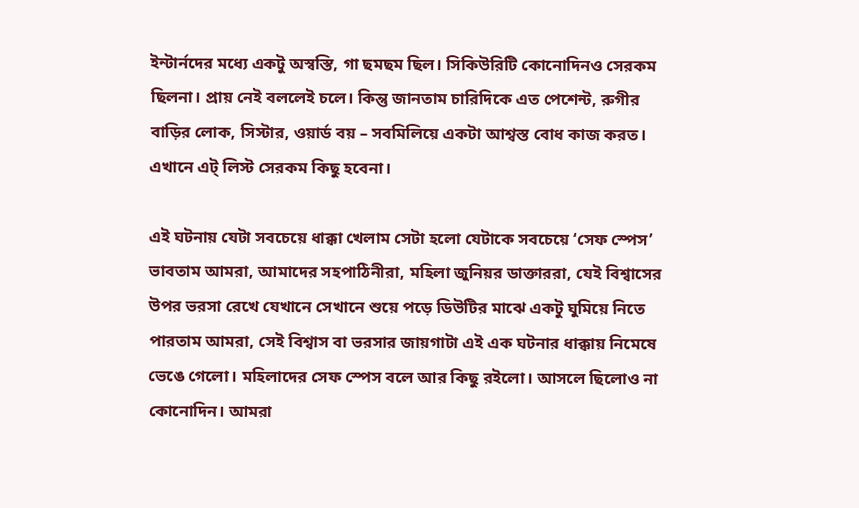ইন্টার্নদের মধ্যে একটু অস্বস্তি, গা ছমছম ছিল। সিকিউরিটি কোনোদিনও সেরকম ছিলনা। প্রায় নেই বললেই চলে। কিন্তু জানতাম চারিদিকে এত পেশেন্ট, রুগীর বাড়ির লোক, সিস্টার, ওয়ার্ড বয় – সবমিলিয়ে একটা আশ্বস্ত বোধ কাজ করত। এখানে এট্ লিস্ট সেরকম কিছু হবেনা।

এই ঘটনায় যেটা সবচেয়ে ধাক্কা খেলাম সেটা হলো যেটাকে সবচেয়ে ‘সেফ স্পেস’ ভাবতাম আমরা, আমাদের সহপাঠিনীরা, মহিলা জুনিয়র ডাক্তাররা, যেই বিশ্বাসের উপর ভরসা রেখে যেখানে সেখানে শুয়ে পড়ে ডিউটির মাঝে একটু ঘুমিয়ে নিতে পারতাম আমরা, সেই বিশ্বাস বা ভরসার জায়গাটা এই এক ঘটনার ধাক্কায় নিমেষে ভেঙে গেলো। মহিলাদের সেফ স্পেস বলে আর কিছু রইলো। আসলে ছিলোও না কোনোদিন। আমরা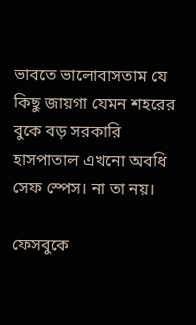ভাবতে ভালোবাসতাম যে কিছু জায়গা যেমন শহরের বুকে বড় সরকারি হাসপাতাল এখনো অবধি সেফ স্পেস। না তা নয়।

ফেসবুকে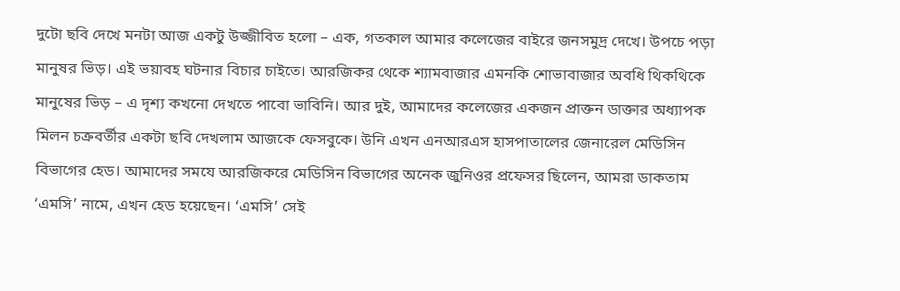দুটো ছবি দেখে মনটা আজ একটু উজ্জীবিত হলো – এক, গতকাল আমার কলেজের বাইরে জনসমুদ্র দেখে। উপচে পড়া মানুষর ভিড়। এই ভয়াবহ ঘটনার বিচার চাইতে। আরজিকর থেকে শ্যামবাজার এমনকি শোভাবাজার অবধি থিকথিকে মানুষের ভিড় – এ দৃশ্য কখনো দেখতে পাবো ভাবিনি। আর দুই, আমাদের কলেজের একজন প্রাক্তন ডাক্তার অধ্যাপক মিলন চক্রবর্তীর একটা ছবি দেখলাম আজকে ফেসবুকে। উনি এখন এনআরএস হাসপাতালের জেনারেল মেডিসিন বিভাগের হেড। আমাদের সমযে আরজিকরে মেডিসিন বিভাগের অনেক জুনিওর প্রফেসর ছিলেন, আমরা ডাকতাম ‘এমসি’ নামে, এখন হেড হয়েছেন। ‘এমসি’ সেই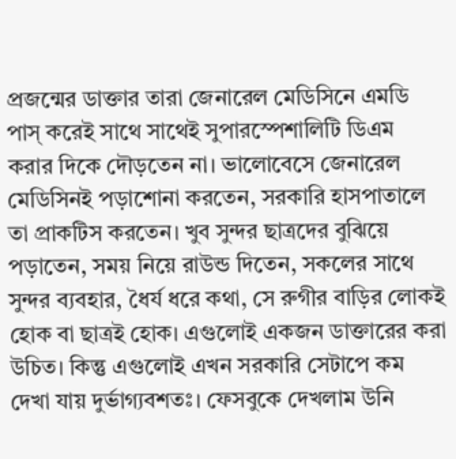প্রজন্মের ডাক্তার তারা জেনারেল মেডিসিনে এমডি পাস্ করেই সাথে সাথেই সুপারস্পেশালিটি ডিএম করার দিকে দৌড়তেন না। ভালোবেসে জেনারেল মেডিসিনই পড়াশোনা করতেন, সরকারি হাসপাতালে তা প্রাকটিস করতেন। খুব সুন্দর ছাত্রদের বুঝিয়ে পড়াতেন, সময় নিয়ে রাউন্ড দিতেন, সকলের সাথে সুন্দর ব্যবহার, ধৈর্য ধরে কথা, সে রুগীর বাড়ির লোকই হোক বা ছাত্রই হোক। এগুলোই একজন ডাক্তারের করা উচিত। কিন্তু এগুলোই এখন সরকারি সেটাপে কম দেখা যায় দুর্ভাগ্যবশতঃ। ফেসবুকে দেখলাম উনি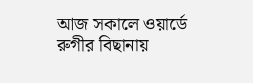আজ সকালে ওয়ার্ডে রুগীর বিছানায়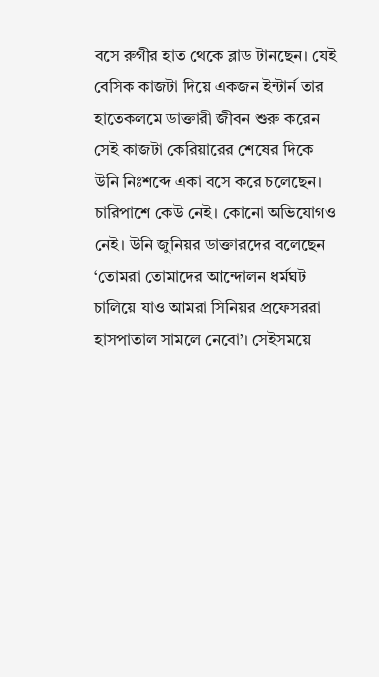বসে রুগীর হাত থেকে ব্লাড টানছেন। যেই বেসিক কাজটা দিয়ে একজন ইন্টার্ন তার হাতেকলমে ডাক্তারী জীবন শুরু করেন সেই কাজটা কেরিয়ারের শেষের দিকে উনি নিঃশব্দে একা বসে করে চলেছেন। চারিপাশে কেউ নেই। কোনো অভিযোগও নেই। উনি জুনিয়র ডাক্তারদের বলেছেন ‘তোমরা তোমাদের আন্দোলন ধর্মঘট চালিয়ে যাও আমরা সিনিয়র প্রফেসররা হাসপাতাল সামলে নেবো’। সেইসময়ে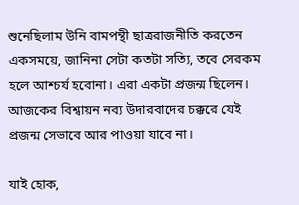শুনেছিলাম উনি বামপন্থী ছাত্ররাজনীতি করতেন একসময়ে, জানিনা সেটা কতটা সত্যি, তবে সেরকম হলে আশ্চর্য হবোনা। এরা একটা প্রজন্ম ছিলেন। আজকের বিশ্বায়ন নব্য উদারবাদের চক্করে যেই প্রজন্ম সেভাবে আর পাওয়া যাবে না।

যাই হোক,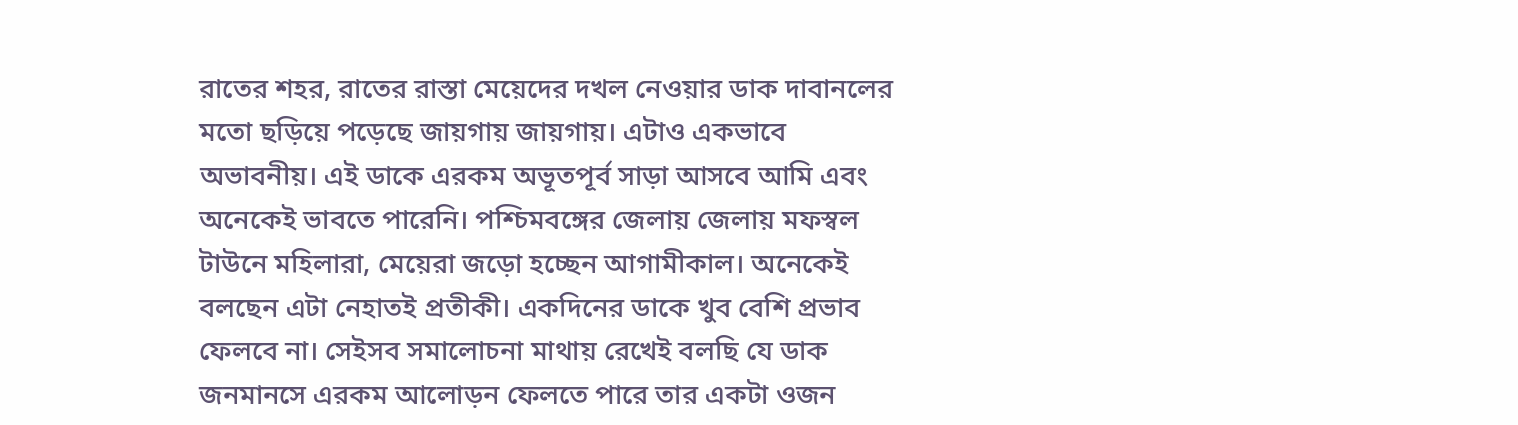রাতের শহর, রাতের রাস্তা মেয়েদের দখল নেওয়ার ডাক দাবানলের মতো ছড়িয়ে পড়েছে জায়গায় জায়গায়। এটাও একভাবে অভাবনীয়। এই ডাকে এরকম অভূতপূর্ব সাড়া আসবে আমি এবং অনেকেই ভাবতে পারেনি। পশ্চিমবঙ্গের জেলায় জেলায় মফস্বল টাউনে মহিলারা, মেয়েরা জড়ো হচ্ছেন আগামীকাল। অনেকেই বলছেন এটা নেহাতই প্রতীকী। একদিনের ডাকে খুব বেশি প্রভাব ফেলবে না। সেইসব সমালোচনা মাথায় রেখেই বলছি যে ডাক জনমানসে এরকম আলোড়ন ফেলতে পারে তার একটা ওজন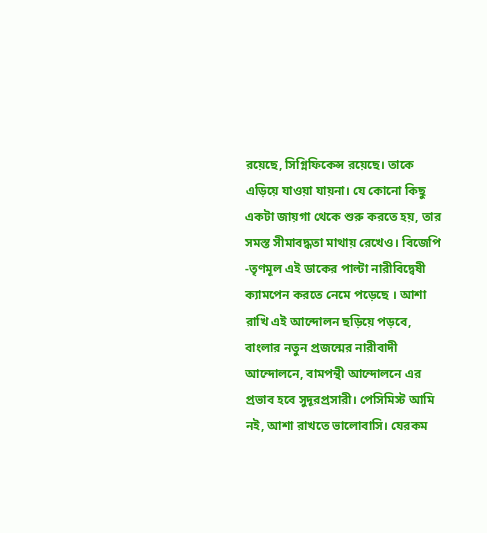রয়েছে, সিগ্নিফিকেন্স রয়েছে। তাকে এড়িয়ে যাওয়া যায়না। যে কোনো কিছু একটা জায়গা থেকে শুরু করতে হয়, তার সমস্ত সীমাবদ্ধতা মাথায় রেখেও। বিজেপি -তৃণমূল এই ডাকের পাল্টা নারীবিদ্বেষী ক্যামপেন করতে নেমে পড়েছে । আশা রাখি এই আন্দোলন ছড়িয়ে পড়বে, বাংলার নতুন প্রজন্মের নারীবাদী আন্দোলনে, বামপন্থী আন্দোলনে এর প্রভাব হবে সুদূরপ্রসারী। পেসিমিস্ট আমি নই, আশা রাখতে ভালোবাসি। যেরকম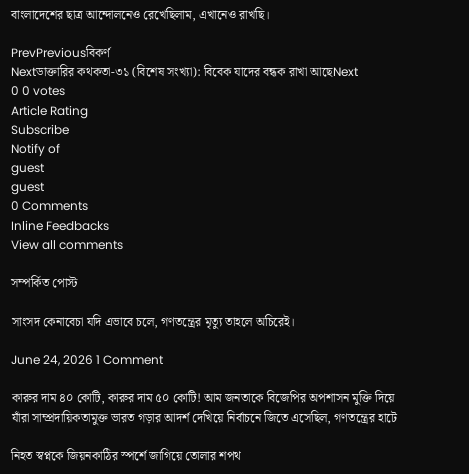বাংলাদেশের ছাত্র আন্দোলনেও রেখেছিলাম, এখানেও রাখছি।

PrevPreviousবিকর্ণ
Nextডাক্তারির কথকতা-৩১ (বিশেষ সংখ্যা): বিবেক যাদের বন্ধক রাখা আছেNext
0 0 votes
Article Rating
Subscribe
Notify of
guest
guest
0 Comments
Inline Feedbacks
View all comments

সম্পর্কিত পোস্ট

সাংসদ কেনাবেচা যদি এভাবে চলে, গণতন্ত্রের মৃত্যু তাহলে অচিরেই।

June 24, 2026 1 Comment

কারুর দাম ৪০ কোটি, কারুর দাম ৫০ কোটি! আম জনতাকে বিজেপির অপশাসন মুক্তি দিয়ে যাঁরা সাম্প্রদায়িকতামুক্ত ভারত গড়ার আদর্শ দেখিয়ে নির্বাচনে জিতে এসেছিল, গণতন্ত্রের হাটে

নিহত স্বপ্নকে জিয়নকাঠির স্পর্শে জাগিয়ে তোলার শপথ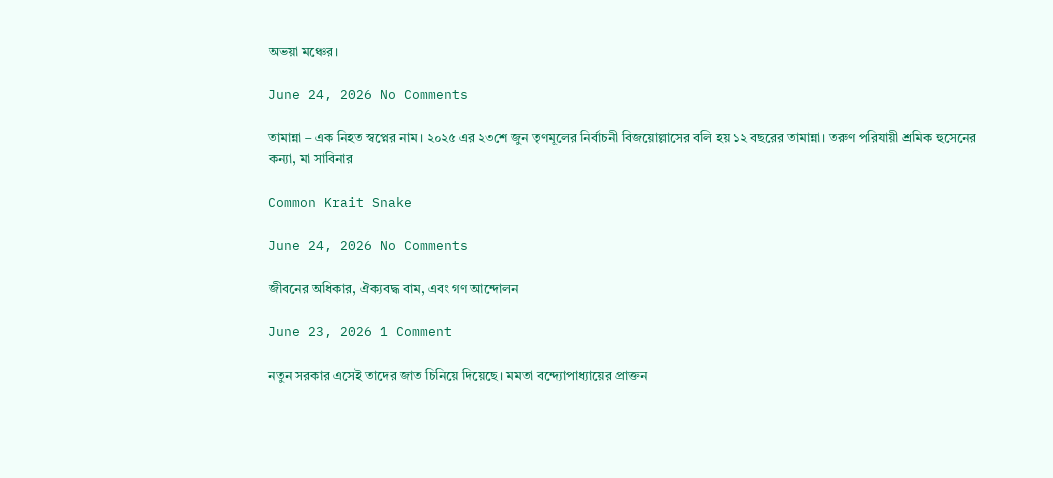অভয়া মঞ্চের।

June 24, 2026 No Comments

তামান্না – এক নিহত স্বপ্নের নাম। ২০২৫ এর ২৩শে জুন তৃণমূলের নির্বাচনী বিজয়োল্লাসের বলি হয় ১২ বছরের তামান্না। তরুণ পরিযায়ী শ্রমিক হুসেনের কন্যা, মা সাবিনার

Common Krait Snake

June 24, 2026 No Comments

জীবনের অধিকার, ঐক্যবদ্ধ বাম, এবং গণ আন্দোলন

June 23, 2026 1 Comment

নতুন সরকার এসেই তাদের জাত চিনিয়ে দিয়েছে। মমতা বন্দ্যোপাধ্যায়ের প্রাক্তন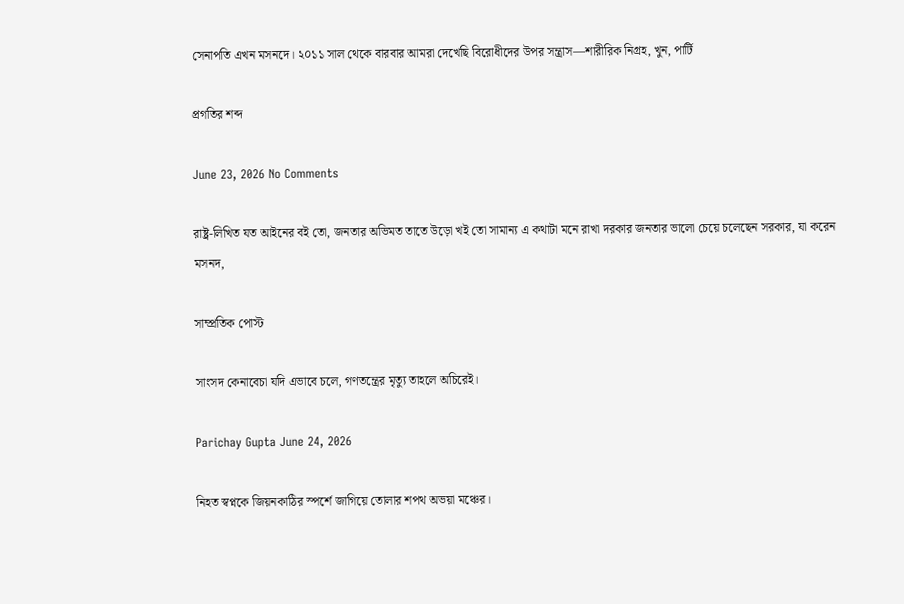সেনাপতি এখন মসনদে। ২০১১ সাল থেকে বারবার আমরা দেখেছি বিরোধীদের উপর সন্ত্রাস—শারীরিক নিগ্রহ, খুন, পার্টি

প্রগতির শব্দ

June 23, 2026 No Comments

রাষ্ট্র-লিখিত যত আইনের বই তো, জনতার অভিমত তাতে উড়ো খই তো সামান‍্য এ কথাটা মনে রাখা দরকার জনতার ভালো চেয়ে চলেছেন সরকার, যা করেন মসনদ,

সাম্প্রতিক পোস্ট

সাংসদ কেনাবেচা যদি এভাবে চলে, গণতন্ত্রের মৃত্যু তাহলে অচিরেই।

Parichay Gupta June 24, 2026

নিহত স্বপ্নকে জিয়নকাঠির স্পর্শে জাগিয়ে তোলার শপথ অভয়া মঞ্চের।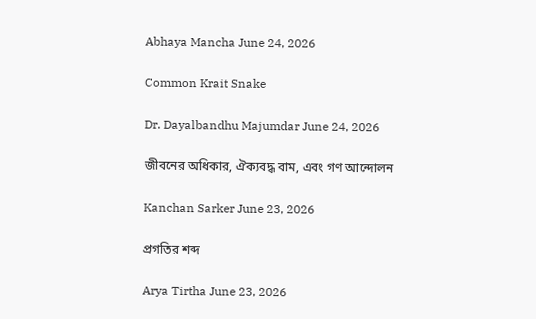Abhaya Mancha June 24, 2026

Common Krait Snake

Dr. Dayalbandhu Majumdar June 24, 2026

জীবনের অধিকার, ঐক্যবদ্ধ বাম, এবং গণ আন্দোলন

Kanchan Sarker June 23, 2026

প্রগতির শব্দ

Arya Tirtha June 23, 2026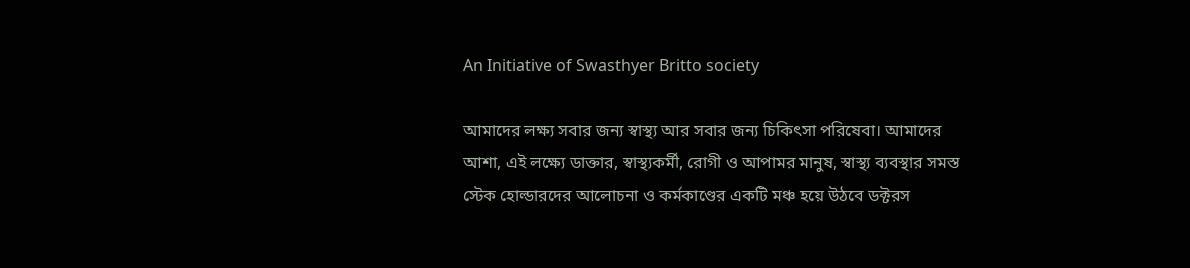An Initiative of Swasthyer Britto society

আমাদের লক্ষ্য সবার জন্য স্বাস্থ্য আর সবার জন্য চিকিৎসা পরিষেবা। আমাদের আশা, এই লক্ষ্যে ডাক্তার, স্বাস্থ্যকর্মী, রোগী ও আপামর মানুষ, স্বাস্থ্য ব্যবস্থার সমস্ত স্টেক হোল্ডারদের আলোচনা ও কর্মকাণ্ডের একটি মঞ্চ হয়ে উঠবে ডক্টরস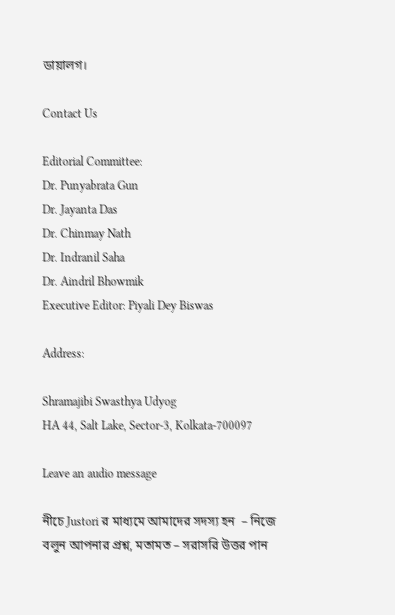ডায়ালগ।

Contact Us

Editorial Committee:
Dr. Punyabrata Gun
Dr. Jayanta Das
Dr. Chinmay Nath
Dr. Indranil Saha
Dr. Aindril Bhowmik
Executive Editor: Piyali Dey Biswas

Address:

Shramajibi Swasthya Udyog
HA 44, Salt Lake, Sector-3, Kolkata-700097

Leave an audio message

নীচে Justori র মাধ্যমে আমাদের সদস্য হন  – নিজে বলুন আপনার প্রশ্ন, মতামত – সরাসরি উত্তর পান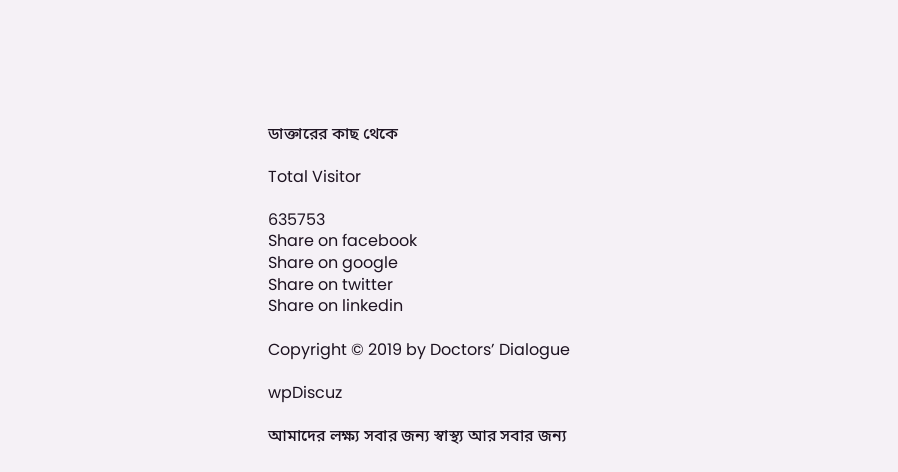ডাক্তারের কাছ থেকে

Total Visitor

635753
Share on facebook
Share on google
Share on twitter
Share on linkedin

Copyright © 2019 by Doctors’ Dialogue

wpDiscuz

আমাদের লক্ষ্য সবার জন্য স্বাস্থ্য আর সবার জন্য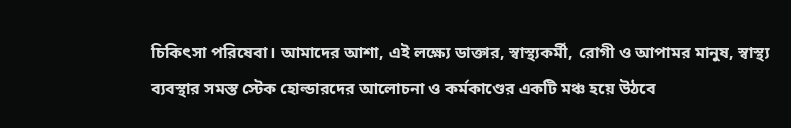চিকিৎসা পরিষেবা। আমাদের আশা, এই লক্ষ্যে ডাক্তার, স্বাস্থ্যকর্মী, রোগী ও আপামর মানুষ, স্বাস্থ্য ব্যবস্থার সমস্ত স্টেক হোল্ডারদের আলোচনা ও কর্মকাণ্ডের একটি মঞ্চ হয়ে উঠবে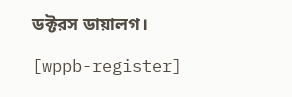ডক্টরস ডায়ালগ।

[wppb-register]